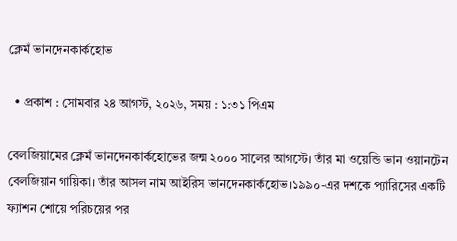ক্লেমঁ ভানদেনকার্কহোভ

  • প্রকাশ : সোমবার ২৪ আগস্ট, ২০২৬, সময় : ১:৩১ পিএম

বেলজিয়ামের ক্লেমঁ ভানদেনকার্কহোভের জন্ম ২০০০ সালের আগস্টে। তাঁর মা ওয়েন্ডি ভান ওয়ানটেন বেলজিয়ান গায়িকা। তাঁর আসল নাম আইরিস ভানদেনকার্কহোভ।১৯৯০-এর দশকে প্যারিসের একটি ফ্যাশন শোয়ে পরিচয়ের পর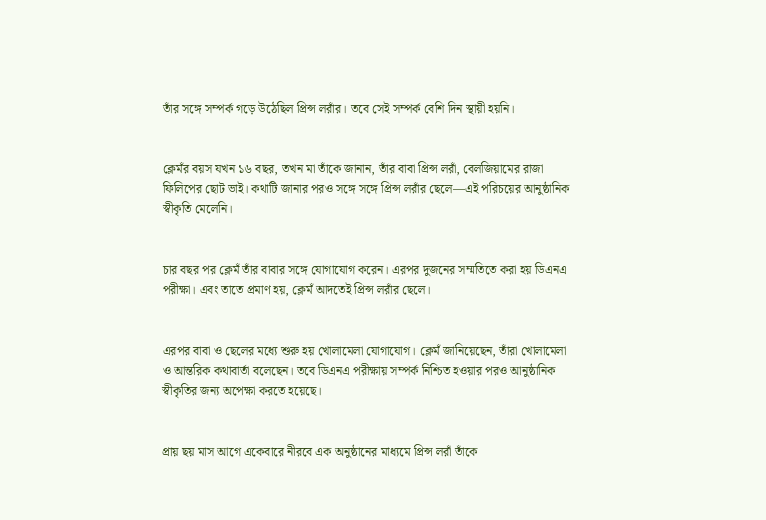তাঁর সঙ্গে সম্পর্ক গড়ে উঠেছিল প্রিন্স লরাঁর। তবে সেই সম্পর্ক বেশি দিন স্থায়ী হয়নি।


ক্লেমঁর বয়স যখন ১৬ বছর, তখন মা তাঁকে জানান, তাঁর বাবা প্রিন্স লরাঁ, বেলজিয়ামের রাজা ফিলিপের ছোট ভাই। কথাটি জানার পরও সঙ্গে সঙ্গে প্রিন্স লরাঁর ছেলে—এই পরিচয়ের আনুষ্ঠানিক স্বীকৃতি মেলেনি।


চার বছর পর ক্লেমঁ তাঁর বাবার সঙ্গে যোগাযোগ করেন। এরপর দুজনের সম্মতিতে করা হয় ডিএনএ পরীক্ষা। এবং তাতে প্রমাণ হয়, ক্লেমঁ আদতেই প্রিন্স লরাঁর ছেলে।


এরপর বাবা ও ছেলের মধ্যে শুরু হয় খোলামেলা যোগাযোগ। ক্লেমঁ জানিয়েছেন, তাঁরা খোলামেলা ও আন্তরিক কথাবার্তা বলেছেন। তবে ডিএনএ পরীক্ষায় সম্পর্ক নিশ্চিত হওয়ার পরও আনুষ্ঠানিক স্বীকৃতির জন্য অপেক্ষা করতে হয়েছে।


প্রায় ছয় মাস আগে একেবারে নীরবে এক অনুষ্ঠানের মাধ্যমে প্রিন্স লরাঁ তাঁকে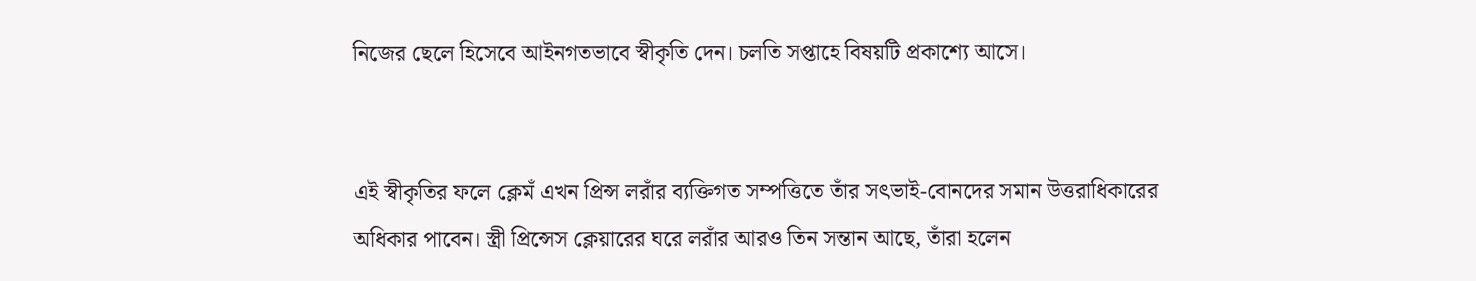নিজের ছেলে হিসেবে আইনগতভাবে স্বীকৃতি দেন। চলতি সপ্তাহে বিষয়টি প্রকাশ্যে আসে।


এই স্বীকৃতির ফলে ক্লেমঁ এখন প্রিন্স লরাঁর ব্যক্তিগত সম্পত্তিতে তাঁর সৎভাই-বোনদের সমান উত্তরাধিকারের অধিকার পাবেন। স্ত্রী প্রিন্সেস ক্লেয়ারের ঘরে লরাঁর আরও তিন সন্তান আছে, তাঁরা হলেন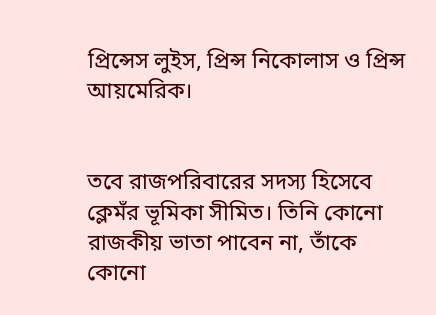প্রিন্সেস লুইস, প্রিন্স নিকোলাস ও প্রিন্স আয়মেরিক।


তবে রাজপরিবারের সদস্য হিসেবে ক্লেমঁর ভূমিকা সীমিত। তিনি কোনো রাজকীয় ভাতা পাবেন না, তাঁকে কোনো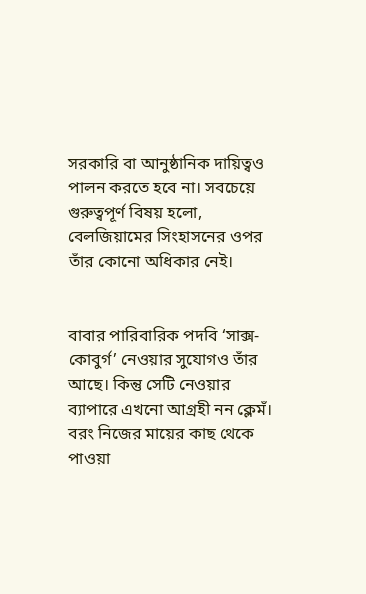সরকারি বা আনুষ্ঠানিক দায়িত্বও পালন করতে হবে না। সবচেয়ে গুরুত্বপূর্ণ বিষয় হলো, বেলজিয়ামের সিংহাসনের ওপর তাঁর কোনো অধিকার নেই।


বাবার পারিবারিক পদবি ‘সাক্স-কোবুর্গ’ নেওয়ার সুযোগও তাঁর আছে। কিন্তু সেটি নেওয়ার ব্যাপারে এখনো আগ্রহী নন ক্লেমঁ। বরং নিজের মায়ের কাছ থেকে পাওয়া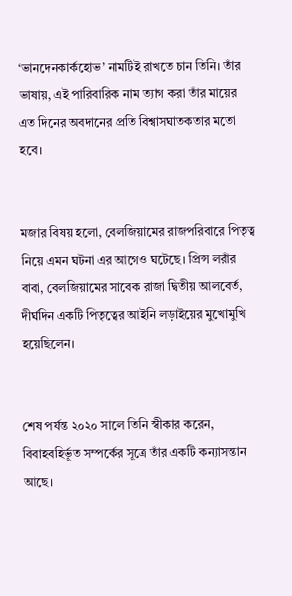‘ভানদেনকার্কহোভ’ নামটিই রাখতে চান তিনি। তাঁর ভাষায়, এই পারিবারিক নাম ত্যাগ করা তাঁর মায়ের এত দিনের অবদানের প্রতি বিশ্বাসঘাতকতার মতো হবে।


মজার বিষয় হলো, বেলজিয়ামের রাজপরিবারে পিতৃত্ব নিয়ে এমন ঘটনা এর আগেও ঘটেছে। প্রিন্স লরাঁর বাবা, বেলজিয়ামের সাবেক রাজা দ্বিতীয় আলবের্ত, দীর্ঘদিন একটি পিতৃত্বের আইনি লড়াইয়ের মুখোমুখি হয়েছিলেন।


শেষ পর্যন্ত ২০২০ সালে তিনি স্বীকার করেন, বিবাহবহির্ভূত সম্পর্কের সূত্রে তাঁর একটি কন্যাসন্তান আছে।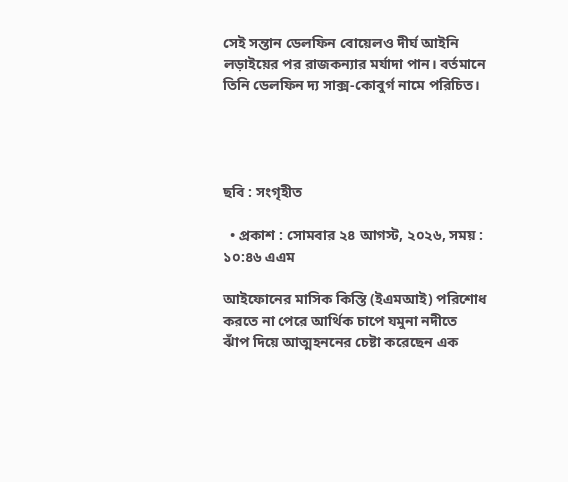সেই সন্তান ডেলফিন বোয়েলও দীর্ঘ আইনি লড়াইয়ের পর রাজকন্যার মর্যাদা পান। বর্তমানে তিনি ডেলফিন দ্য সাক্স-কোবুর্গ নামে পরিচিত।




ছবি : সংগৃহীত

  • প্রকাশ : সোমবার ২৪ আগস্ট, ২০২৬, সময় : ১০:৪৬ এএম

আইফোনের মাসিক কিস্তি (ইএমআই) পরিশোধ করতে না পেরে আর্থিক চাপে যমুনা নদীতে ঝাঁপ দিয়ে আত্মহননের চেষ্টা করেছেন এক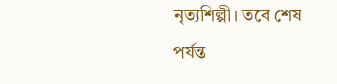নৃত্যশিল্পী। তবে শেষ পর্যন্ত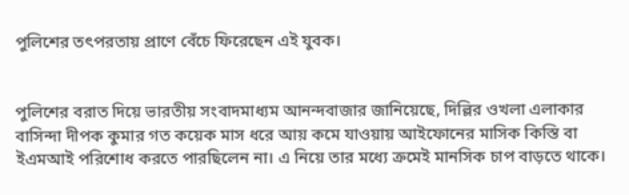পুলিশের তৎপরতায় প্রাণে বেঁচে ফিরেছেন এই যুবক।


পুলিশের বরাত দিয়ে ভারতীয় সংবাদমাধ্যম আনন্দবাজার জানিয়েছে, দিল্লির ওখলা এলাকার বাসিন্দা দীপক কুমার গত কয়েক মাস ধরে আয় কমে যাওয়ায় আইফোনের মাসিক কিস্তি বা ইএমআই পরিশোধ করতে পারছিলেন না। এ নিয়ে তার মধ্যে ক্রমেই মানসিক চাপ বাড়তে থাকে।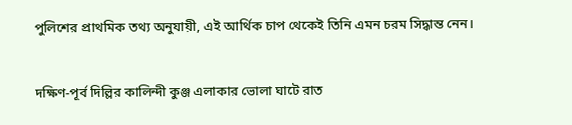পুলিশের প্রাথমিক তথ্য অনুযায়ী, এই আর্থিক চাপ থেকেই তিনি এমন চরম সিদ্ধান্ত নেন।


দক্ষিণ-পূর্ব দিল্লির কালিন্দী কুঞ্জ এলাকার ভোলা ঘাটে রাত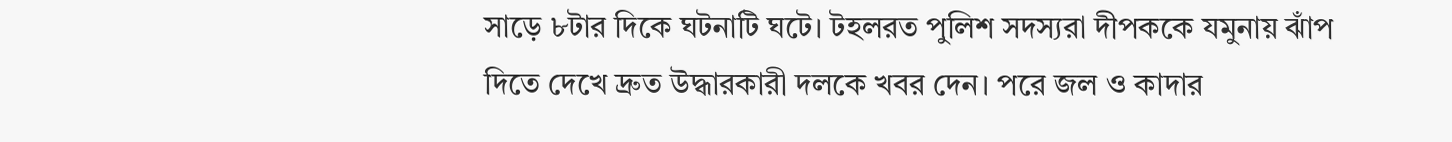সাড়ে ৮টার দিকে ঘটনাটি ঘটে। টহলরত পুলিশ সদস্যরা দীপককে যমুনায় ঝাঁপ দিতে দেখে দ্রুত উদ্ধারকারী দলকে খবর দেন। পরে জল ও কাদার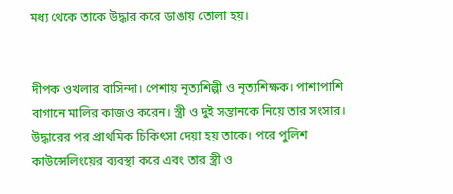মধ্য থেকে তাকে উদ্ধার করে ডাঙায় তোলা হয়।


দীপক ওখলার বাসিন্দা। পেশায় নৃত্যশিল্পী ও নৃত্যশিক্ষক। পাশাপাশি বাগানে মালির কাজও করেন। স্ত্রী ও দুই সন্তানকে নিয়ে তার সংসার। উদ্ধারের পর প্রাথমিক চিকিৎসা দেয়া হয় তাকে। পরে পুলিশ কাউন্সেলিংয়ের ব্যবস্থা করে এবং তার স্ত্রী ও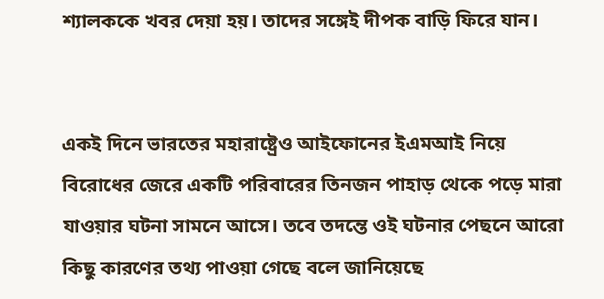শ্যালককে খবর দেয়া হয়। তাদের সঙ্গেই দীপক বাড়ি ফিরে যান।


একই দিনে ভারতের মহারাষ্ট্রেও আইফোনের ইএমআই নিয়ে বিরোধের জেরে একটি পরিবারের তিনজন পাহাড় থেকে পড়ে মারা যাওয়ার ঘটনা সামনে আসে। তবে তদন্তে ওই ঘটনার পেছনে আরো কিছু কারণের তথ্য পাওয়া গেছে বলে জানিয়েছে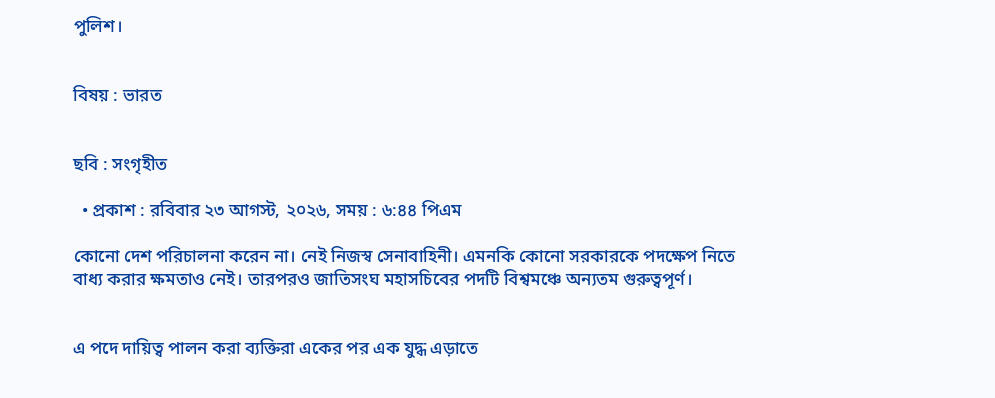পুলিশ।


বিষয় : ভারত


ছবি : সংগৃহীত

  • প্রকাশ : রবিবার ২৩ আগস্ট, ২০২৬, সময় : ৬:৪৪ পিএম

কোনো দেশ পরিচালনা করেন না। নেই নিজস্ব সেনাবাহিনী। এমনকি কোনো সরকারকে পদক্ষেপ নিতে বাধ্য করার ক্ষমতাও নেই। তারপরও জাতিসংঘ মহাসচিবের পদটি বিশ্বমঞ্চে অন্যতম গুরুত্বপূর্ণ।


এ পদে দায়িত্ব পালন করা ব্যক্তিরা একের পর এক যুদ্ধ এড়াতে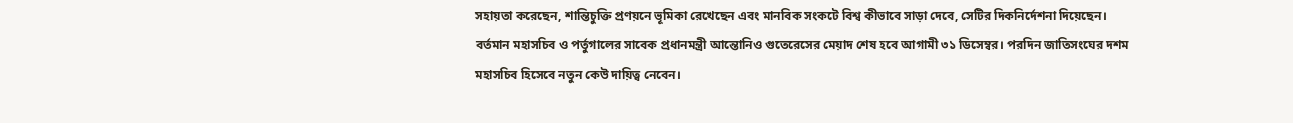সহায়তা করেছেন, শান্তিচুক্তি প্রণয়নে ভূমিকা রেখেছেন এবং মানবিক সংকটে বিশ্ব কীভাবে সাড়া দেবে, সেটির দিকনির্দেশনা দিয়েছেন। বর্তমান মহাসচিব ও পর্তুগালের সাবেক প্রধানমন্ত্রী আন্তোনিও গুতেরেসের মেয়াদ শেষ হবে আগামী ৩১ ডিসেম্বর। পরদিন জাতিসংঘের দশম মহাসচিব হিসেবে নতুন কেউ দায়িত্ব নেবেন।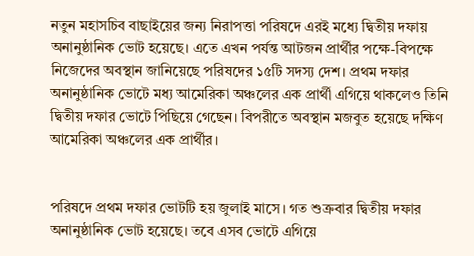নতুন মহাসচিব বাছাইয়ের জন্য নিরাপত্তা পরিষদে এরই মধ্যে দ্বিতীয় দফায় অনানুষ্ঠানিক ভোট হয়েছে। এতে এখন পর্যন্ত আটজন প্রার্থীর পক্ষে-বিপক্ষে নিজেদের অবস্থান জানিয়েছে পরিষদের ১৫টি সদস্য দেশ। প্রথম দফার অনানুষ্ঠানিক ভোটে মধ্য আমেরিকা অঞ্চলের এক প্রার্থী এগিয়ে থাকলেও তিনি দ্বিতীয় দফার ভোটে পিছিয়ে গেছেন। বিপরীতে অবস্থান মজবুত হয়েছে দক্ষিণ আমেরিকা অঞ্চলের এক প্রার্থীর।


পরিষদে প্রথম দফার ভোটটি হয় জুলাই মাসে। গত শুক্রবার দ্বিতীয় দফার অনানুষ্ঠানিক ভোট হয়েছে। তবে এসব ভোটে এগিয়ে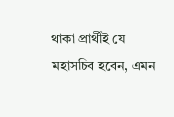থাকা প্রার্থীই যে মহাসচিব হবেন, এমন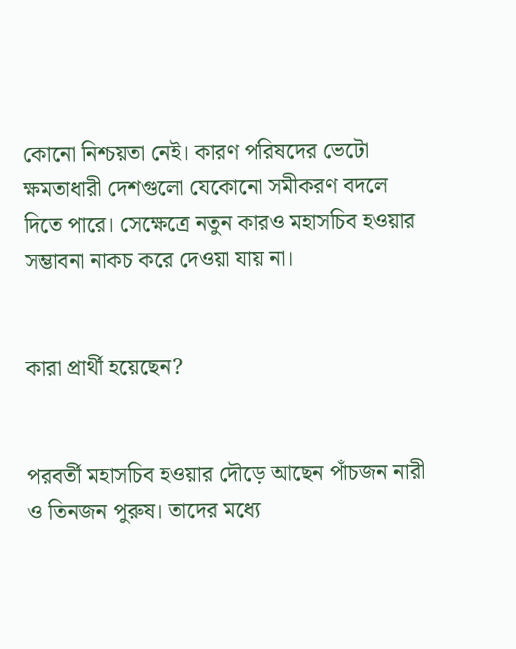কোনো নিশ্চয়তা নেই। কারণ পরিষদের ভেটো ক্ষমতাধারী দেশগুলো যেকোনো সমীকরণ বদলে দিতে পারে। সেক্ষেত্রে নতুন কারও মহাসচিব হওয়ার সম্ভাবনা নাকচ করে দেওয়া যায় না।


কারা প্রার্থী হয়েছেন?


পরবর্তী মহাসচিব হওয়ার দৌড়ে আছেন পাঁচজন নারী ও তিনজন পুরুষ। তাদের মধ্যে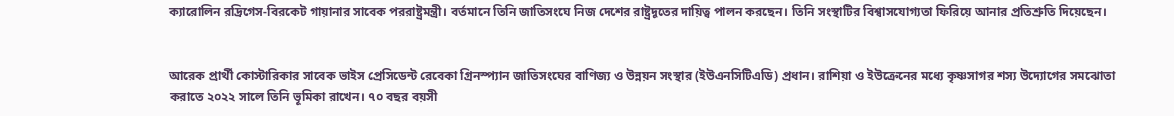ক্যারোলিন রদ্রিগেস-বিরকেট গায়ানার সাবেক পররাষ্ট্রমন্ত্রী। বর্তমানে তিনি জাতিসংঘে নিজ দেশের রাষ্ট্রদূতের দায়িত্ব পালন করছেন। তিনি সংস্থাটির বিশ্বাসযোগ্যতা ফিরিয়ে আনার প্রতিশ্রুতি দিয়েছেন।


আরেক প্রার্থী কোস্টারিকার সাবেক ভাইস প্রেসিডেন্ট রেবেকা গ্রিনস্প্যান জাতিসংঘের বাণিজ্য ও উন্নয়ন সংস্থার (ইউএনসিটিএডি) প্রধান। রাশিয়া ও ইউক্রেনের মধ্যে কৃষ্ণসাগর শস্য উদ্যোগের সমঝোতা করাতে ২০২২ সালে তিনি ভূমিকা রাখেন। ৭০ বছর বয়সী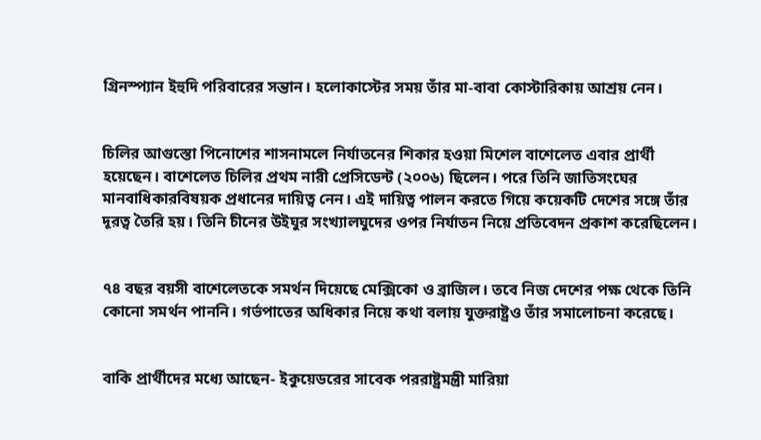গ্রিনস্প্যান ইহুদি পরিবারের সন্তান। হলোকাস্টের সময় তাঁর মা-বাবা কোস্টারিকায় আশ্রয় নেন।


চিলির আগুস্তো পিনোশের শাসনামলে নির্যাতনের শিকার হওয়া মিশেল বাশেলেত এবার প্রার্থী হয়েছেন। বাশেলেত চিলির প্রথম নারী প্রেসিডেন্ট (২০০৬) ছিলেন। পরে তিনি জাতিসংঘের মানবাধিকারবিষয়ক প্রধানের দায়িত্ব নেন। এই দায়িত্ব পালন করতে গিয়ে কয়েকটি দেশের সঙ্গে তাঁর দূরত্ব তৈরি হয়। তিনি চীনের উইঘুর সংখ্যালঘুদের ওপর নির্যাতন নিয়ে প্রতিবেদন প্রকাশ করেছিলেন।


৭৪ বছর বয়সী বাশেলেতকে সমর্থন দিয়েছে মেক্সিকো ও ব্রাজিল। তবে নিজ দেশের পক্ষ থেকে তিনি কোনো সমর্থন পাননি। গর্ভপাতের অধিকার নিয়ে কথা বলায় যুক্তরাষ্ট্রও তাঁর সমালোচনা করেছে।


বাকি প্রার্থীদের মধ্যে আছেন- ইকুয়েডরের সাবেক পররাষ্ট্রমন্ত্রী মারিয়া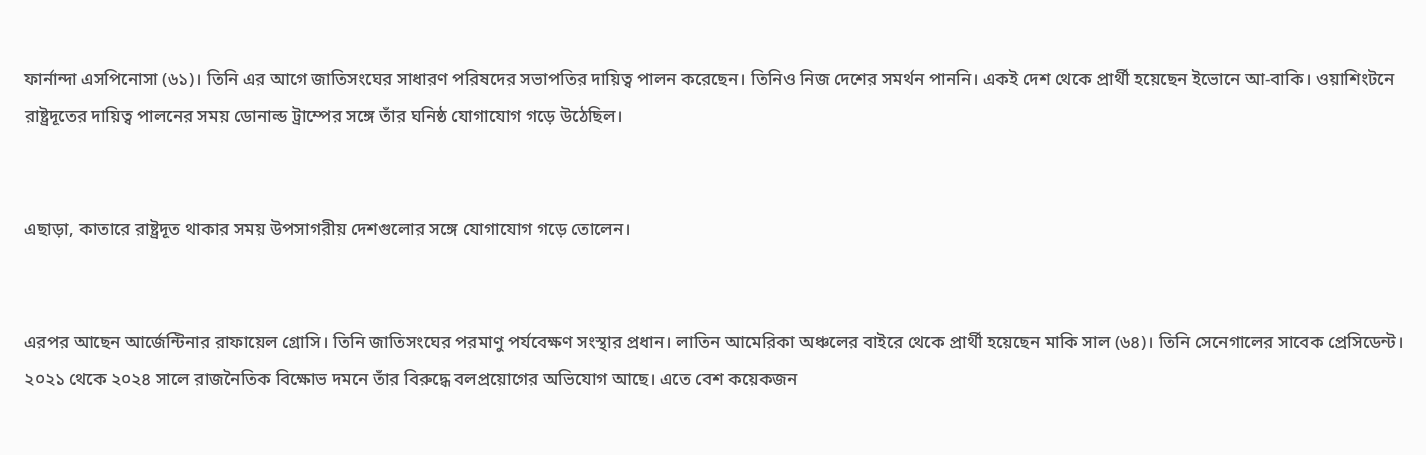ফার্নান্দা এসপিনোসা (৬১)। তিনি এর আগে জাতিসংঘের সাধারণ পরিষদের সভাপতির দায়িত্ব পালন করেছেন। তিনিও নিজ দেশের সমর্থন পাননি। একই দেশ থেকে প্রার্থী হয়েছেন ইভোনে আ-বাকি। ওয়াশিংটনে রাষ্ট্রদূতের দায়িত্ব পালনের সময় ডোনাল্ড ট্রাম্পের সঙ্গে তাঁর ঘনিষ্ঠ যোগাযোগ গড়ে উঠেছিল।


এছাড়া, কাতারে রাষ্ট্রদূত থাকার সময় উপসাগরীয় দেশগুলোর সঙ্গে যোগাযোগ গড়ে তোলেন।


এরপর আছেন আর্জেন্টিনার রাফায়েল গ্রোসি। তিনি জাতিসংঘের পরমাণু পর্যবেক্ষণ সংস্থার প্রধান। লাতিন আমেরিকা অঞ্চলের বাইরে থেকে প্রার্থী হয়েছেন মাকি সাল (৬৪)। তিনি সেনেগালের সাবেক প্রেসিডেন্ট। ২০২১ থেকে ২০২৪ সালে রাজনৈতিক বিক্ষোভ দমনে তাঁর বিরুদ্ধে বলপ্রয়োগের অভিযোগ আছে। এতে বেশ কয়েকজন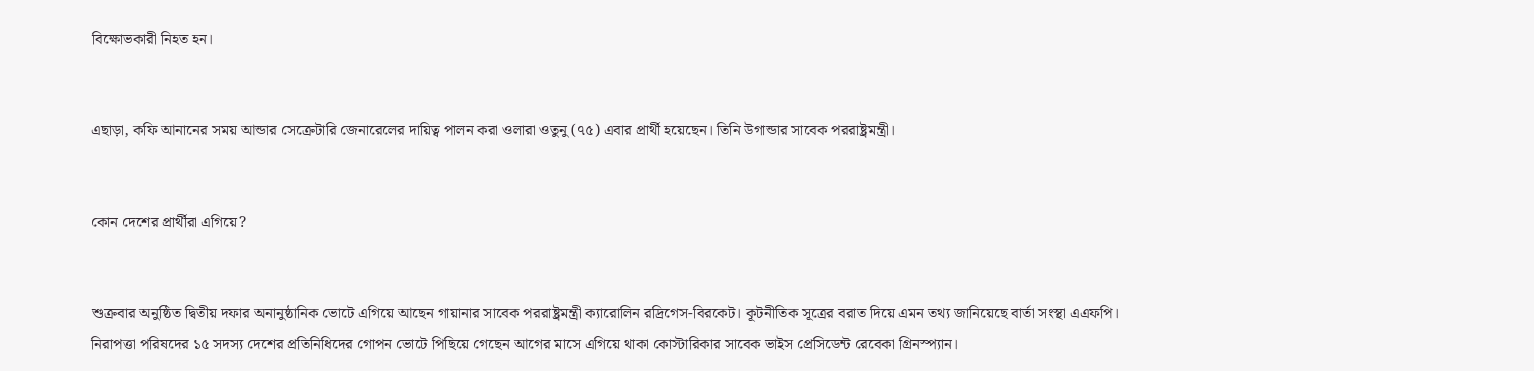বিক্ষোভকারী নিহত হন।


এছাড়া, কফি আনানের সময় আন্ডার সেক্রেটারি জেনারেলের দায়িত্ব পালন করা ওলারা ওতুনু (৭৫) এবার প্রার্থী হয়েছেন। তিনি উগান্ডার সাবেক পররাষ্ট্রমন্ত্রী।


কোন দেশের প্রার্থীরা এগিয়ে?


শুক্রবার অনুষ্ঠিত দ্বিতীয় দফার অনানুষ্ঠানিক ভোটে এগিয়ে আছেন গায়ানার সাবেক পররাষ্ট্রমন্ত্রী ক্যারোলিন রদ্রিগেস-বিরকেট। কূটনীতিক সূত্রের বরাত দিয়ে এমন তথ্য জানিয়েছে বার্তা সংস্থা এএফপি। নিরাপত্তা পরিষদের ১৫ সদস্য দেশের প্রতিনিধিদের গোপন ভোটে পিছিয়ে গেছেন আগের মাসে এগিয়ে থাকা কোস্টারিকার সাবেক ভাইস প্রেসিডেন্ট রেবেকা গ্রিনস্প্যান।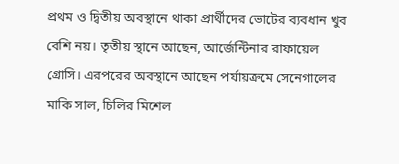প্রথম ও দ্বিতীয় অবস্থানে থাকা প্রার্থীদের ভোটের ব্যবধান খুব বেশি নয়। তৃতীয় স্থানে আছেন, আর্জেন্টিনার রাফায়েল গ্রোসি। এরপরের অবস্থানে আছেন পর্যায়ক্রমে সেনেগালের মাকি সাল, চিলির মিশেল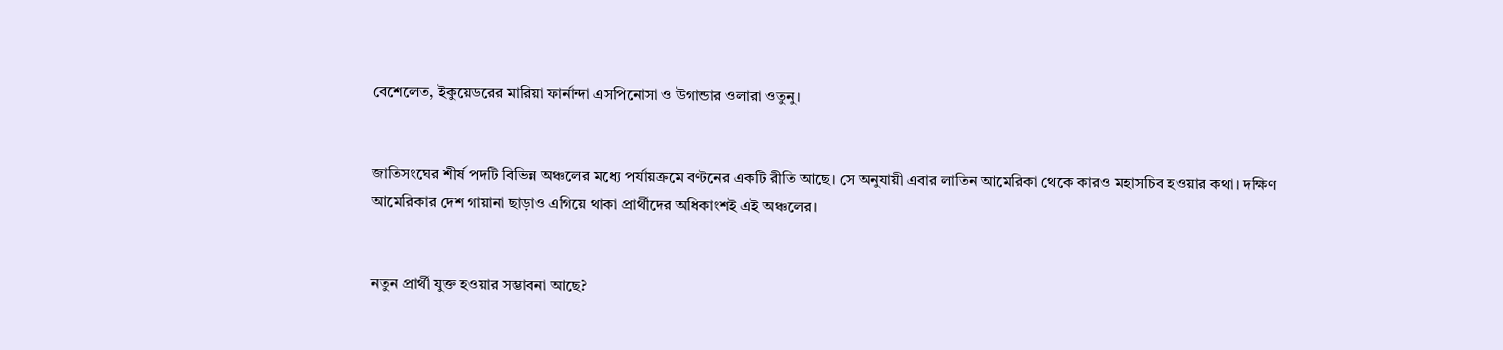বেশেলেত, ইকুয়েডরের মারিয়া ফার্নান্দা এসপিনোসা ও উগান্ডার ওলারা ওতুনু।


জাতিসংঘের শীর্ষ পদটি বিভিন্ন অঞ্চলের মধ্যে পর্যায়ক্রমে বণ্টনের একটি রীতি আছে। সে অনুযায়ী এবার লাতিন আমেরিকা থেকে কারও মহাসচিব হওয়ার কথা। দক্ষিণ আমেরিকার দেশ গায়ানা ছাড়াও এগিয়ে থাকা প্রার্থীদের অধিকাংশই এই অঞ্চলের।


নতুন প্রার্থী যুক্ত হওয়ার সম্ভাবনা আছে?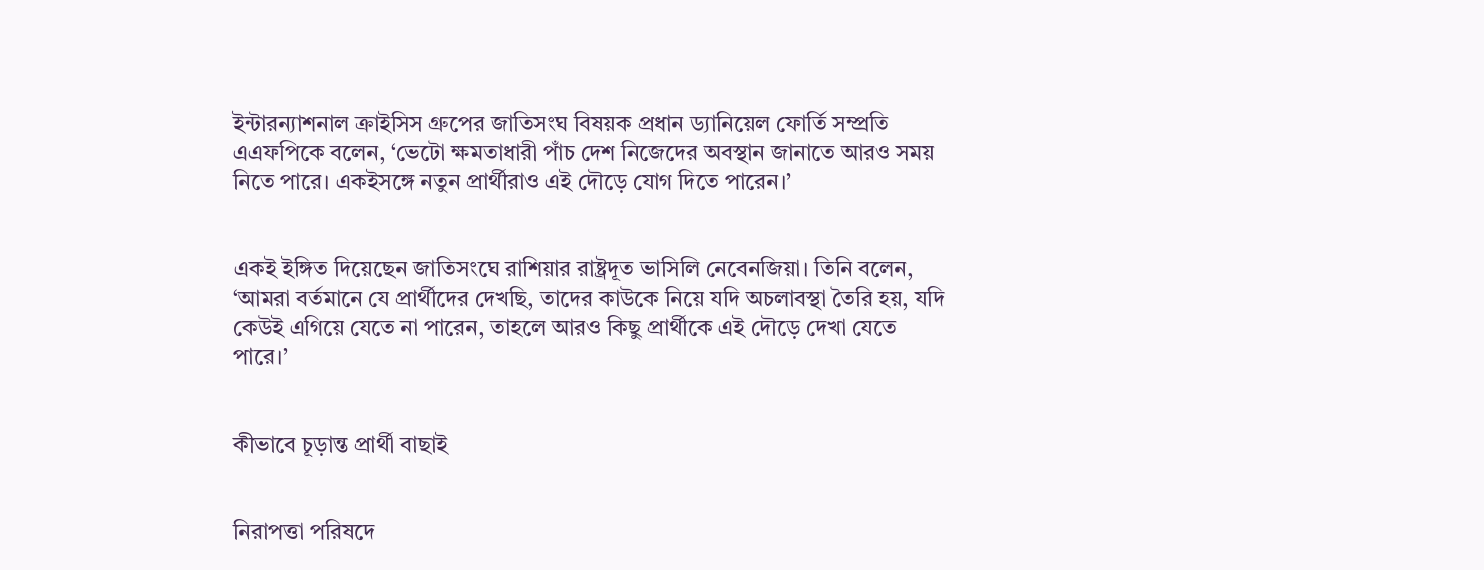ইন্টারন্যাশনাল ক্রাইসিস গ্রুপের জাতিসংঘ বিষয়ক প্রধান ড্যানিয়েল ফোর্তি সম্প্রতি এএফপিকে বলেন, ‘ভেটো ক্ষমতাধারী পাঁচ দেশ নিজেদের অবস্থান জানাতে আরও সময় নিতে পারে। একইসঙ্গে নতুন প্রার্থীরাও এই দৌড়ে যোগ দিতে পারেন।’


একই ইঙ্গিত দিয়েছেন জাতিসংঘে রাশিয়ার রাষ্ট্রদূত ভাসিলি নেবেনজিয়া। তিনি বলেন, ‘আমরা বর্তমানে যে প্রার্থীদের দেখছি, তাদের কাউকে নিয়ে যদি অচলাবস্থা তৈরি হয়, যদি কেউই এগিয়ে যেতে না পারেন, তাহলে আরও কিছু প্রার্থীকে এই দৌড়ে দেখা যেতে পারে।’


কীভাবে চূড়ান্ত প্রার্থী বাছাই


নিরাপত্তা পরিষদে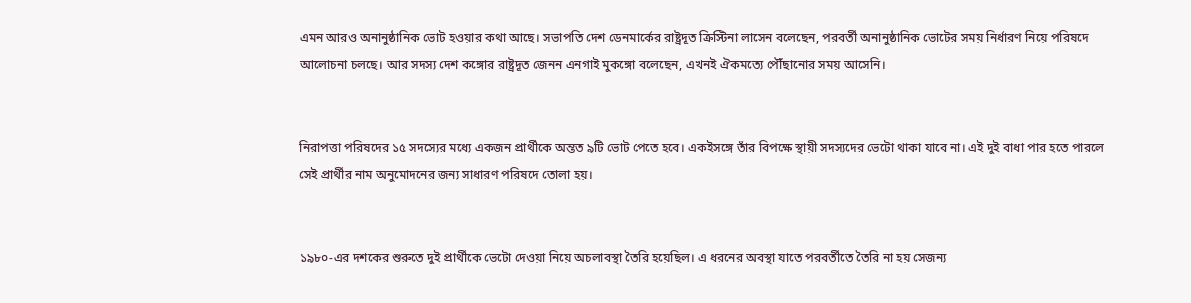এমন আরও অনানুষ্ঠানিক ভোট হওয়ার কথা আছে। সভাপতি দেশ ডেনমার্কের রাষ্ট্রদূত ক্রিস্টিনা লাসেন বলেছেন, পরবর্তী অনানুষ্ঠানিক ভোটের সময় নির্ধারণ নিয়ে পরিষদে আলোচনা চলছে। আর সদস্য দেশ কঙ্গোর রাষ্ট্রদূত জেনন এনগাই মুকঙ্গো বলেছেন, এখনই ঐকমত্যে পৌঁছানোর সময় আসেনি।


নিরাপত্তা পরিষদের ১৫ সদস্যের মধ্যে একজন প্রার্থীকে অন্তত ৯টি ভোট পেতে হবে। একইসঙ্গে তাঁর বিপক্ষে স্থায়ী সদস্যদের ভেটো থাকা যাবে না। এই দুই বাধা পার হতে পারলে সেই প্রার্থীর নাম অনুমোদনের জন্য সাধারণ পরিষদে তোলা হয়।


১৯৮০-এর দশকের শুরুতে দুই প্রার্থীকে ভেটো দেওয়া নিয়ে অচলাবস্থা তৈরি হয়েছিল। এ ধরনের অবস্থা যাতে পরবর্তীতে তৈরি না হয় সেজন্য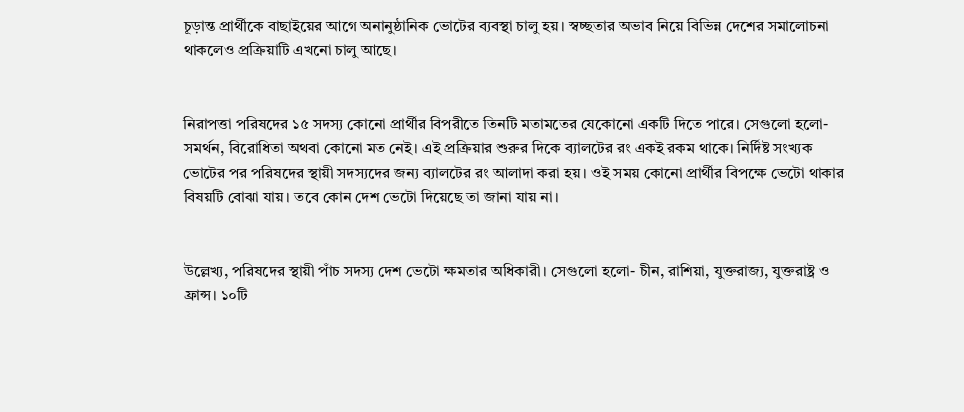চূড়ান্ত প্রার্থীকে বাছাইয়ের আগে অনানুষ্ঠানিক ভোটের ব্যবস্থা চালু হয়। স্বচ্ছতার অভাব নিয়ে বিভিন্ন দেশের সমালোচনা থাকলেও প্রক্রিয়াটি এখনো চালু আছে।


নিরাপত্তা পরিষদের ১৫ সদস্য কোনো প্রার্থীর বিপরীতে তিনটি মতামতের যেকোনো একটি দিতে পারে। সেগুলো হলো- সমর্থন, বিরোধিতা অথবা কোনো মত নেই। এই প্রক্রিয়ার শুরুর দিকে ব্যালটের রং একই রকম থাকে। নির্দিষ্ট সংখ্যক ভোটের পর পরিষদের স্থায়ী সদস্যদের জন্য ব্যালটের রং আলাদা করা হয়। ওই সময় কোনো প্রার্থীর বিপক্ষে ভেটো থাকার বিষয়টি বোঝা যায়। তবে কোন দেশ ভেটো দিয়েছে তা জানা যায় না।


উল্লেখ্য, পরিষদের স্থায়ী পাঁচ সদস্য দেশ ভেটো ক্ষমতার অধিকারী। সেগুলো হলো- চীন, রাশিয়া, যুক্তরাজ্য, যুক্তরাষ্ট্র ও ফ্রান্স। ১০টি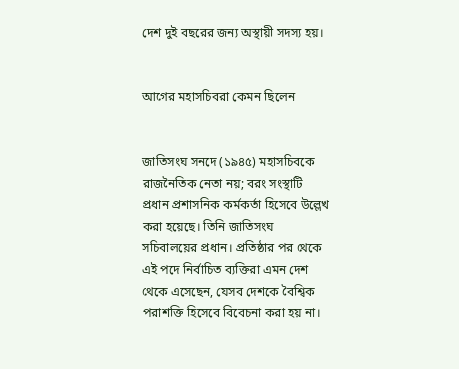দেশ দুই বছরের জন্য অস্থায়ী সদস্য হয়।


আগের মহাসচিবরা কেমন ছিলেন


জাতিসংঘ সনদে (১৯৪৫) মহাসচিবকে রাজনৈতিক নেতা নয়; বরং সংস্থাটি প্রধান প্রশাসনিক কর্মকর্তা হিসেবে উল্লেখ করা হয়েছে। তিনি জাতিসংঘ সচিবালয়ের প্রধান। প্রতিষ্ঠার পর থেকে এই পদে নির্বাচিত ব্যক্তিরা এমন দেশ থেকে এসেছেন, যেসব দেশকে বৈশ্বিক পরাশক্তি হিসেবে বিবেচনা করা হয় না।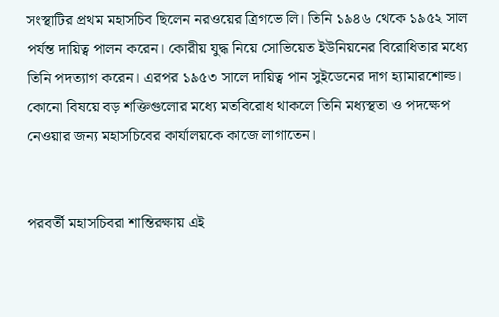সংস্থাটির প্রথম মহাসচিব ছিলেন নরওয়ের ত্রিগভে লি। তিনি ১৯৪৬ থেকে ১৯৫২ সাল পর্যন্ত দায়িত্ব পালন করেন। কোরীয় যুদ্ধ নিয়ে সোভিয়েত ইউনিয়নের বিরোধিতার মধ্যে তিনি পদত্যাগ করেন। এরপর ১৯৫৩ সালে দায়িত্ব পান সুইডেনের দাগ হ্যামারশোল্ড। কোনো বিষয়ে বড় শক্তিগুলোর মধ্যে মতবিরোধ থাকলে তিনি মধ্যস্থতা ও পদক্ষেপ নেওয়ার জন্য মহাসচিবের কার্যালয়কে কাজে লাগাতেন।


পরবর্তী মহাসচিবরা শান্তিরক্ষায় এই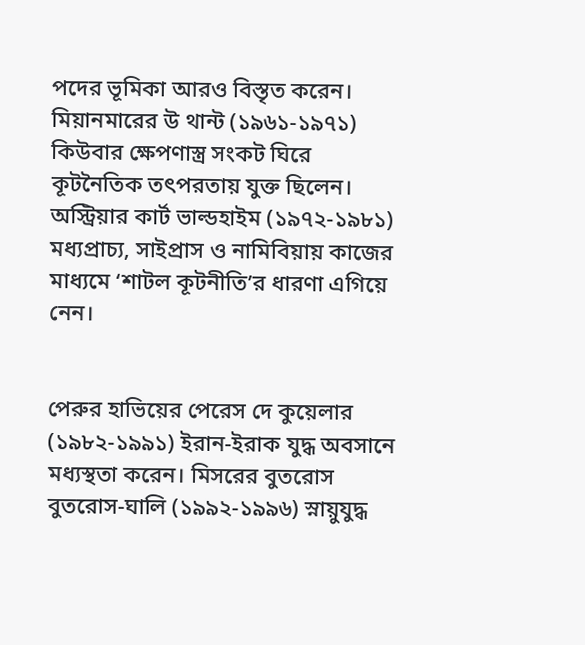পদের ভূমিকা আরও বিস্তৃত করেন। মিয়ানমারের উ থান্ট (১৯৬১-১৯৭১) কিউবার ক্ষেপণাস্ত্র সংকট ঘিরে কূটনৈতিক তৎপরতায় যুক্ত ছিলেন। অস্ট্রিয়ার কার্ট ভাল্ডহাইম (১৯৭২-১৯৮১) মধ্যপ্রাচ্য, সাইপ্রাস ও নামিবিয়ায় কাজের মাধ্যমে ‘শাটল কূটনীতি’র ধারণা এগিয়ে নেন।


পেরুর হাভিয়ের পেরেস দে কুয়েলার (১৯৮২-১৯৯১) ইরান-ইরাক যুদ্ধ অবসানে মধ্যস্থতা করেন। মিসরের বুতরোস বুতরোস-ঘালি (১৯৯২-১৯৯৬) স্নায়ুযুদ্ধ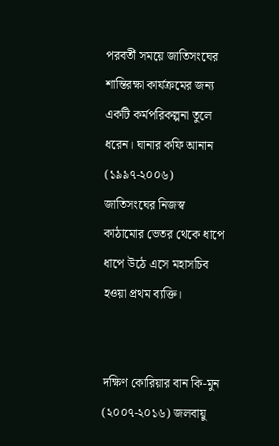পরবর্তী সময়ে জাতিসংঘের শান্তিরক্ষা কার্যক্রমের জন্য একটি কর্মপরিকল্পনা তুলে ধরেন। ঘানার কফি আনান (১৯৯৭-২০০৬) জাতিসংঘের নিজস্ব কাঠামোর ভেতর থেকে ধাপে ধাপে উঠে এসে মহাসচিব হওয়া প্রথম ব্যক্তি।


দক্ষিণ কোরিয়ার বান কি-মুন (২০০৭-২০১৬) জলবায়ু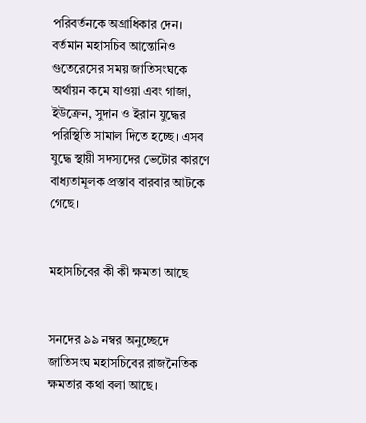পরিবর্তনকে অগ্রাধিকার দেন। বর্তমান মহাসচিব আন্তোনিও গুতেরেসের সময় জাতিসংঘকে অর্থায়ন কমে যাওয়া এবং গাজা, ইউক্রেন, সুদান ও ইরান যুদ্ধের পরিস্থিতি সামাল দিতে হচ্ছে। এসব যুদ্ধে স্থায়ী সদস্যদের ভেটোর কারণে বাধ্যতামূলক প্রস্তাব বারবার আটকে গেছে।


মহাসচিবের কী কী ক্ষমতা আছে


সনদের ৯৯ নম্বর অনুচ্ছেদে জাতিসংঘ মহাসচিবের রাজনৈতিক ক্ষমতার কথা বলা আছে।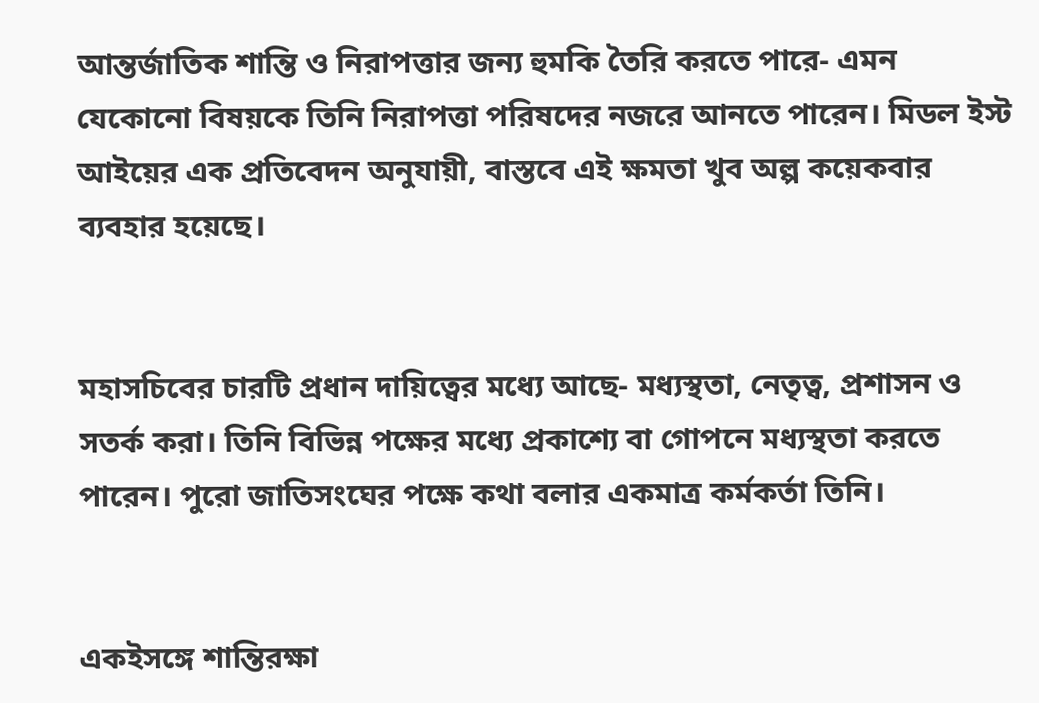আন্তর্জাতিক শান্তি ও নিরাপত্তার জন্য হুমকি তৈরি করতে পারে- এমন যেকোনো বিষয়কে তিনি নিরাপত্তা পরিষদের নজরে আনতে পারেন। মিডল ইস্ট আইয়ের এক প্রতিবেদন অনুযায়ী, বাস্তবে এই ক্ষমতা খুব অল্প কয়েকবার ব্যবহার হয়েছে।


মহাসচিবের চারটি প্রধান দায়িত্বের মধ্যে আছে- মধ্যস্থতা, নেতৃত্ব, প্রশাসন ও সতর্ক করা। তিনি বিভিন্ন পক্ষের মধ্যে প্রকাশ্যে বা গোপনে মধ্যস্থতা করতে পারেন। পুরো জাতিসংঘের পক্ষে কথা বলার একমাত্র কর্মকর্তা তিনি।


একইসঙ্গে শান্তিরক্ষা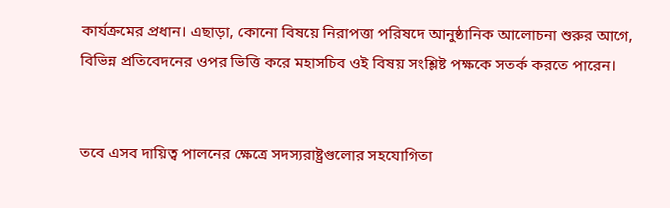কার্যক্রমের প্রধান। এছাড়া, কোনো বিষয়ে নিরাপত্তা পরিষদে আনুষ্ঠানিক আলোচনা শুরুর আগে, বিভিন্ন প্রতিবেদনের ওপর ভিত্তি করে মহাসচিব ওই বিষয় সংশ্লিষ্ট পক্ষকে সতর্ক করতে পারেন।


তবে এসব দায়িত্ব পালনের ক্ষেত্রে সদস্যরাষ্ট্রগুলোর সহযোগিতা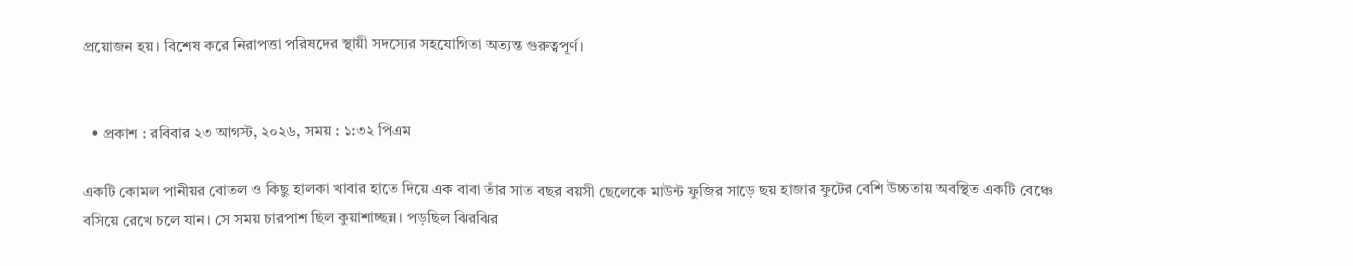প্রয়োজন হয়। বিশেষ করে নিরাপত্তা পরিষদের স্থায়ী সদস্যের সহযোগিতা অত্যন্ত গুরুত্বপূর্ণ।


  • প্রকাশ : রবিবার ২৩ আগস্ট, ২০২৬, সময় : ১:৩২ পিএম

একটি কোমল পানীয়র বোতল ও কিছু হালকা খাবার হাতে দিয়ে এক বাবা তাঁর সাত বছর বয়সী ছেলেকে মাউন্ট ফুজির সাড়ে ছয় হাজার ফুটের বেশি উচ্চতায় অবস্থিত একটি বেঞ্চে বসিয়ে রেখে চলে যান। সে সময় চারপাশ ছিল কুয়াশাচ্ছন্ন। পড়ছিল ঝিরঝির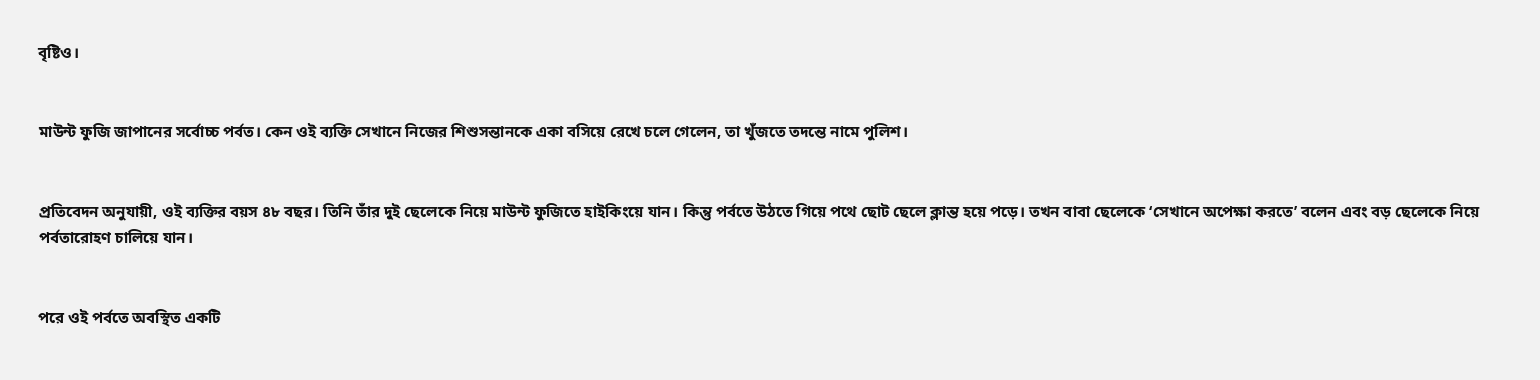বৃষ্টিও।


মাউন্ট ফুজি জাপানের সর্বোচ্চ পর্বত। কেন ওই ব্যক্তি সেখানে নিজের শিশুসন্তানকে একা বসিয়ে রেখে চলে গেলেন, তা খুঁজতে তদন্তে নামে পুলিশ।


প্রতিবেদন অনুযায়ী, ওই ব্যক্তির বয়স ৪৮ বছর। তিনি তাঁর দুই ছেলেকে নিয়ে মাউন্ট ফুজিতে হাইকিংয়ে যান। কিন্তু পর্বতে উঠতে গিয়ে পথে ছোট ছেলে ক্লান্ত হয়ে পড়ে। তখন বাবা ছেলেকে ‘সেখানে অপেক্ষা করতে’ বলেন এবং বড় ছেলেকে নিয়ে পর্বতারোহণ চালিয়ে যান।


পরে ওই পর্বতে অবস্থিত একটি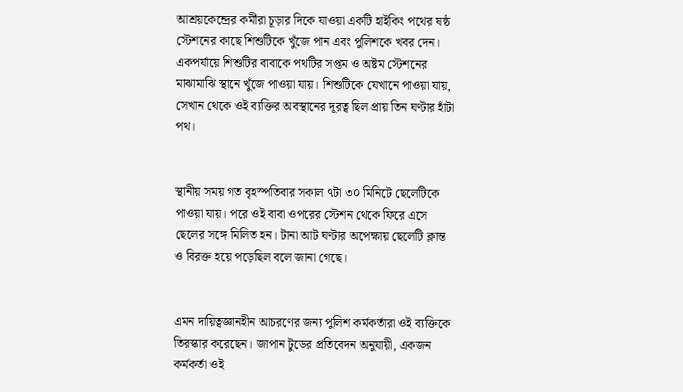আশ্রয়কেন্দ্রের কর্মীরা চূড়ার দিকে যাওয়া একটি হাইকিং পথের ষষ্ঠ স্টেশনের কাছে শিশুটিকে খুঁজে পান এবং পুলিশকে খবর দেন। একপর্যায়ে শিশুটির বাবাকে পথটির সপ্তম ও অষ্টম স্টেশনের মাঝামাঝি স্থানে খুঁজে পাওয়া যায়। শিশুটিকে যেখানে পাওয়া যায়, সেখান থেকে ওই ব্যক্তির অবস্থানের দূরত্ব ছিল প্রায় তিন ঘণ্টার হাঁটা পথ।


স্থানীয় সময় গত বৃহস্পতিবার সকাল ৭টা ৩০ মিনিটে ছেলেটিকে পাওয়া যায়। পরে ওই বাবা ওপরের স্টেশন থেকে ফিরে এসে ছেলের সঙ্গে মিলিত হন। টানা আট ঘণ্টার অপেক্ষায় ছেলেটি ক্লান্ত ও বিরক্ত হয়ে পড়েছিল বলে জানা গেছে।


এমন দায়িত্বজ্ঞানহীন আচরণের জন্য পুলিশ কর্মকর্তারা ওই ব্যক্তিকে তিরস্কার করেছেন। জাপান টুডের প্রতিবেদন অনুযায়ী, একজন কর্মকর্তা ওই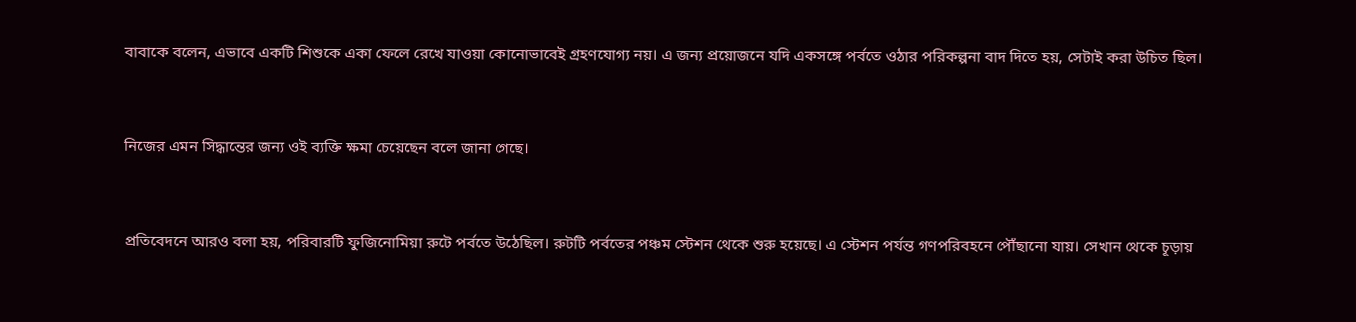বাবাকে বলেন, এভাবে একটি শিশুকে একা ফেলে রেখে যাওয়া কোনোভাবেই গ্রহণযোগ্য নয়। এ জন্য প্রয়োজনে যদি একসঙ্গে পর্বতে ওঠার পরিকল্পনা বাদ দিতে হয়, সেটাই করা উচিত ছিল।


নিজের এমন সিদ্ধান্তের জন্য ওই ব্যক্তি ক্ষমা চেয়েছেন বলে জানা গেছে।


প্রতিবেদনে আরও বলা হয়, পরিবারটি ফুজিনোমিয়া রুটে পর্বতে উঠেছিল। রুটটি পর্বতের পঞ্চম স্টেশন থেকে শুরু হয়েছে। এ স্টেশন পর্যন্ত গণপরিবহনে পৌঁছানো যায়। সেখান থেকে চূড়ায়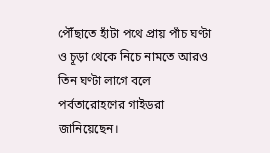পৌঁছাতে হাঁটা পথে প্রায় পাঁচ ঘণ্টা ও চূড়া থেকে নিচে নামতে আরও তিন ঘণ্টা লাগে বলে পর্বতারোহণের গাইডরা জানিয়েছেন।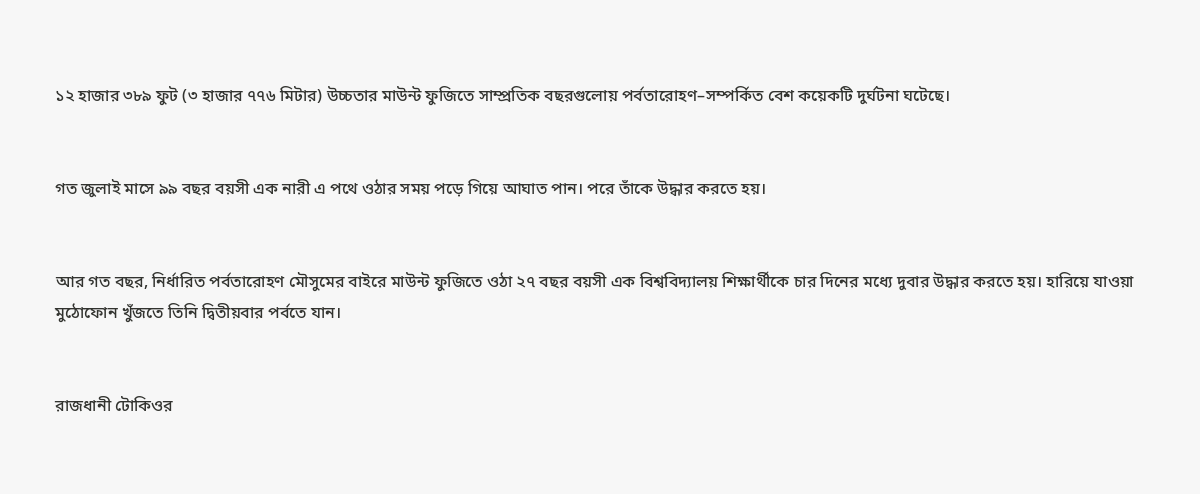১২ হাজার ৩৮৯ ফুট (৩ হাজার ৭৭৬ মিটার) উচ্চতার মাউন্ট ফুজিতে সাম্প্রতিক বছরগুলোয় পর্বতারোহণ–সম্পর্কিত বেশ কয়েকটি দুর্ঘটনা ঘটেছে।


গত জুলাই মাসে ৯৯ বছর বয়সী এক নারী এ পথে ওঠার সময় পড়ে গিয়ে আঘাত পান। পরে তাঁকে উদ্ধার করতে হয়।


আর গত বছর, নির্ধারিত পর্বতারোহণ মৌসুমের বাইরে মাউন্ট ফুজিতে ওঠা ২৭ বছর বয়সী এক বিশ্ববিদ্যালয় শিক্ষার্থীকে চার দিনের মধ্যে দুবার উদ্ধার করতে হয়। হারিয়ে যাওয়া মুঠোফোন খুঁজতে তিনি দ্বিতীয়বার পর্বতে যান।


রাজধানী টোকিওর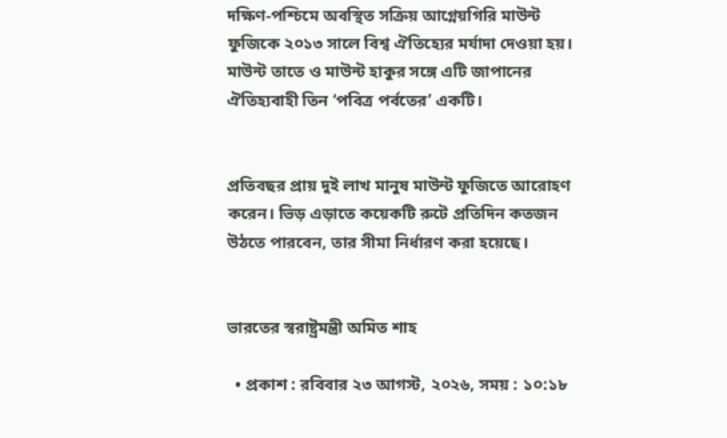দক্ষিণ-পশ্চিমে অবস্থিত সক্রিয় আগ্নেয়গিরি মাউন্ট ফুজিকে ২০১৩ সালে বিশ্ব ঐতিহ্যের মর্যাদা দেওয়া হয়। মাউন্ট তাতে ও মাউন্ট হাকুর সঙ্গে এটি জাপানের ঐতিহ্যবাহী তিন ‘পবিত্র পর্বতের’ একটি।


প্রতিবছর প্রায় দুই লাখ মানুষ মাউন্ট ফুজিতে আরোহণ করেন। ভিড় এড়াতে কয়েকটি রুটে প্রতিদিন কতজন উঠতে পারবেন, তার সীমা নির্ধারণ করা হয়েছে।


ভারতের স্বরাষ্ট্রমন্ত্রী অমিত শাহ

  • প্রকাশ : রবিবার ২৩ আগস্ট, ২০২৬, সময় : ১০:১৮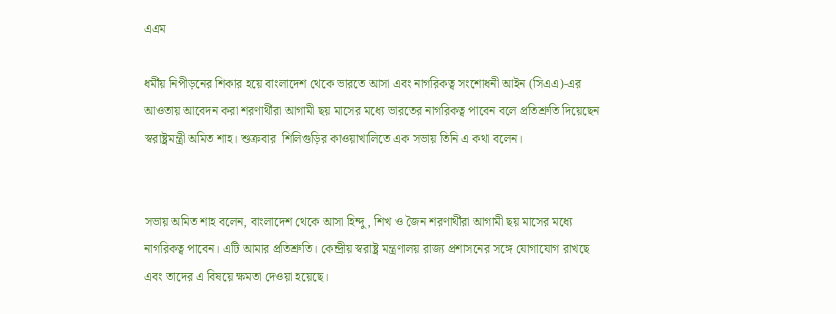এএম

ধর্মীয় নিপীড়নের শিকার হয়ে বাংলাদেশ থেকে ভারতে আসা এবং নাগরিকত্ব সংশোধনী আইন (সিএএ)-এর আওতায় আবেদন করা শরণার্থীরা আগামী ছয় মাসের মধ্যে ভারতের নাগরিকত্ব পাবেন বলে প্রতিশ্রুতি দিয়েছেন স্বরাষ্ট্রমন্ত্রী অমিত শাহ। শুক্রবার  শিলিগুড়ির কাওয়াখালিতে এক সভায় তিনি এ কথা বলেন।


সভায় অমিত শাহ বলেন, বাংলাদেশ থেকে আসা হিন্দু, শিখ ও জৈন শরণার্থীরা আগামী ছয় মাসের মধ্যে নাগরিকত্ব পাবেন। এটি আমার প্রতিশ্রুতি। কেন্দ্রীয় স্বরাষ্ট্র মন্ত্রণালয় রাজ্য প্রশাসনের সঙ্গে যোগাযোগ রাখছে এবং তাদের এ বিষয়ে ক্ষমতা দেওয়া হয়েছে।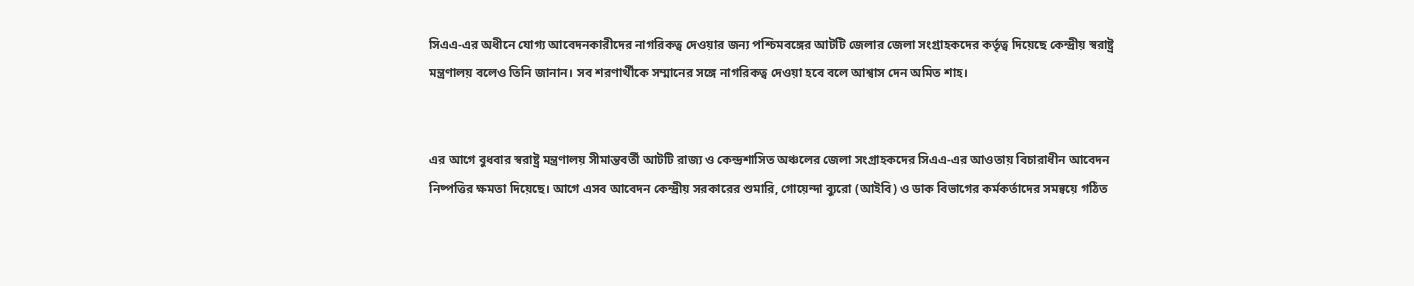সিএএ-এর অধীনে যোগ্য আবেদনকারীদের নাগরিকত্ব দেওয়ার জন্য পশ্চিমবঙ্গের আটটি জেলার জেলা সংগ্রাহকদের কর্তৃত্ব দিয়েছে কেন্দ্রীয় স্বরাষ্ট্র মন্ত্রণালয় বলেও তিনি জানান। সব শরণার্থীকে সম্মানের সঙ্গে নাগরিকত্ব দেওয়া হবে বলে আশ্বাস দেন অমিত শাহ।


এর আগে বুধবার স্বরাষ্ট্র মন্ত্রণালয় সীমান্তবর্তী আটটি রাজ্য ও কেন্দ্রশাসিত অঞ্চলের জেলা সংগ্রাহকদের সিএএ-এর আওতায় বিচারাধীন আবেদন নিষ্পত্তির ক্ষমতা দিয়েছে। আগে এসব আবেদন কেন্দ্রীয় সরকারের শুমারি, গোয়েন্দা ব্যুরো (আইবি) ও ডাক বিভাগের কর্মকর্তাদের সমন্বয়ে গঠিত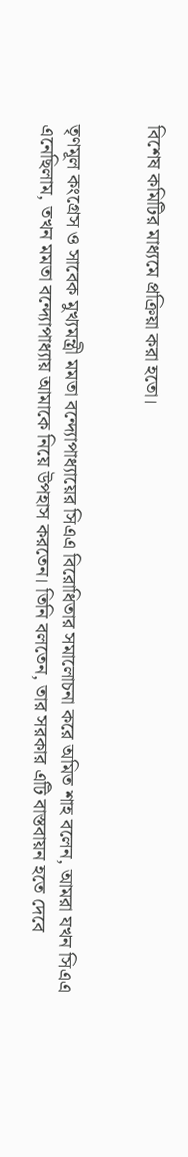বিশেষ কমিটির মাধ্যমে প্রক্রিয়া করা হতো।


তৃণমূল কংগ্রেস ও সাবেক মুখ্যমন্ত্রী মমতা বন্দ্যোপাধ্যায়ের সিএএ বিরোধিতার সমালোচনা করে অমিত শাহ বলেন, আমরা যখন সিএএ এনেছিলাম, তখন মমতা বন্দ্যোপাধ্যায় আমাকে নিয়ে উপহাস করতেন। তিনি বলতেন, তার সরকার এটি বাস্তবায়ন হতে দেবে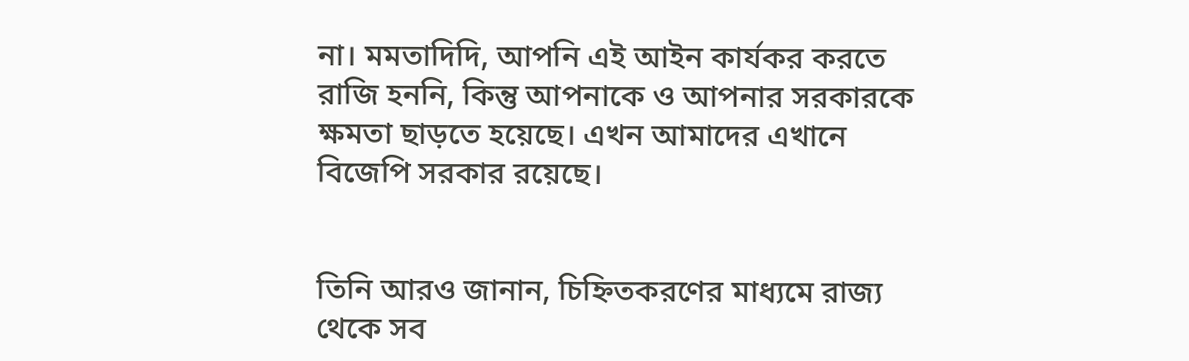না। মমতাদিদি, আপনি এই আইন কার্যকর করতে রাজি হননি, কিন্তু আপনাকে ও আপনার সরকারকে ক্ষমতা ছাড়তে হয়েছে। এখন আমাদের এখানে বিজেপি সরকার রয়েছে।


তিনি আরও জানান, চিহ্নিতকরণের মাধ্যমে রাজ্য থেকে সব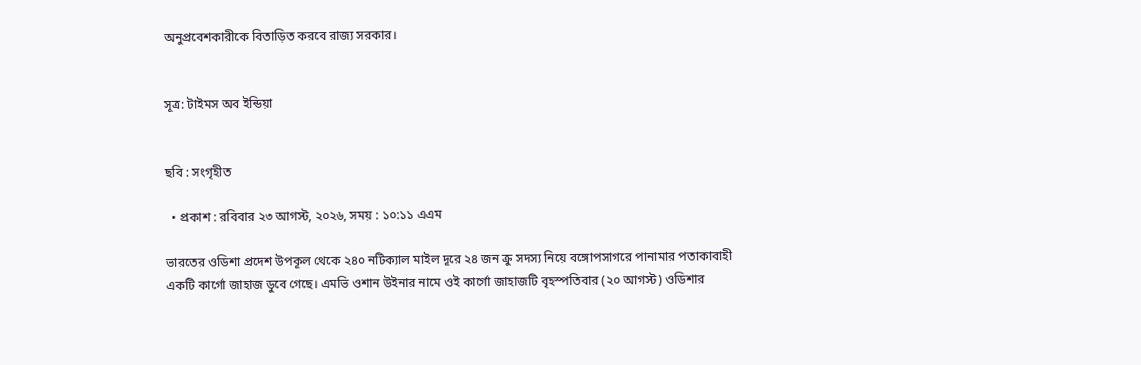অনুপ্রবেশকারীকে বিতাড়িত করবে রাজ্য সরকার।


সূত্র: টাইমস অব ইন্ডিয়া


ছবি : সংগৃহীত

  • প্রকাশ : রবিবার ২৩ আগস্ট, ২০২৬, সময় : ১০:১১ এএম

ভারতের ওডিশা প্রদেশ উপকূল থেকে ২৪০ নটিক্যাল মাইল দূরে ২৪ জন ক্রু সদস্য নিয়ে বঙ্গোপসাগরে পানামার পতাকাবাহী একটি কার্গো জাহাজ ডুবে গেছে। এমভি ওশান উইনার নামে ওই কার্গো জাহাজটি বৃহস্পতিবার (২০ আগস্ট) ওডিশার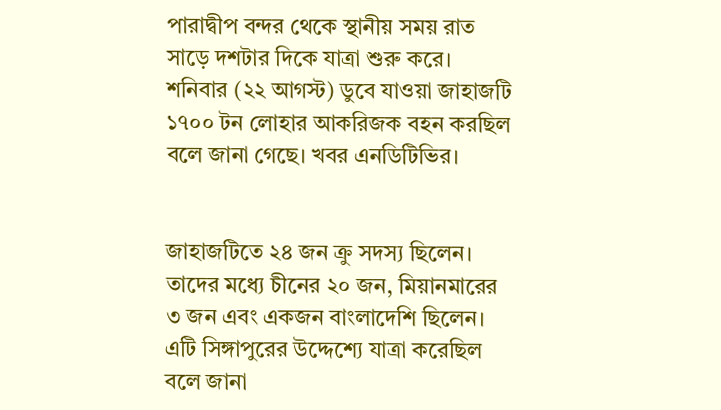পারাদ্বীপ বন্দর থেকে স্থানীয় সময় রাত সাড়ে দশটার দিকে যাত্রা শুরু করে। শনিবার (২২ আগস্ট) ডুবে যাওয়া জাহাজটি ১৭০০ টন লোহার আকরিজক বহন করছিল বলে জানা গেছে। খবর এনডিটিভির।


জাহাজটিতে ২৪ জন ক্রু সদস্য ছিলেন। তাদের মধ্যে চীনের ২০ জন, মিয়ানমারের ৩ জন এবং একজন বাংলাদেশি ছিলেন। এটি সিঙ্গাপুরের উদ্দেশ্যে যাত্রা করেছিল বলে জানা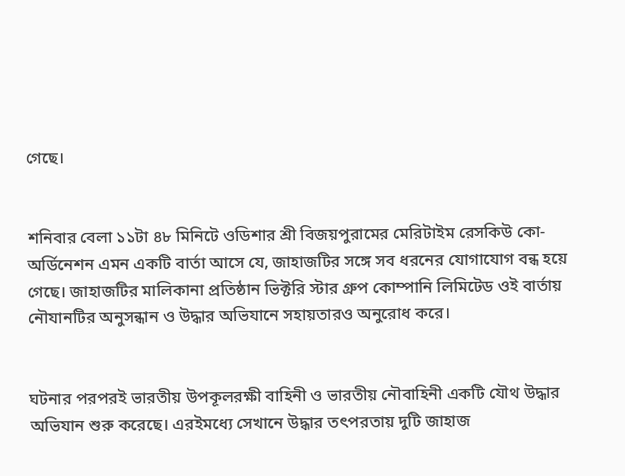গেছে।


শনিবার বেলা ১১টা ৪৮ মিনিটে ওডিশার শ্রী বিজয়পুরামের মেরিটাইম রেসকিউ কো-অর্ডিনেশন এমন একটি বার্তা আসে যে, জাহাজটির সঙ্গে সব ধরনের যোগাযোগ বন্ধ হয়ে গেছে। জাহাজটির মালিকানা প্রতিষ্ঠান ভিক্টরি স্টার গ্রুপ কোম্পানি লিমিটেড ওই বার্তায় নৌযানটির অনুসন্ধান ও উদ্ধার অভিযানে সহায়তারও অনুরোধ করে।


ঘটনার পরপরই ভারতীয় উপকূলরক্ষী বাহিনী ও ভারতীয় নৌবাহিনী একটি যৌথ উদ্ধার অভিযান শুরু করেছে। এরইমধ্যে সেখানে উদ্ধার তৎপরতায় দুটি জাহাজ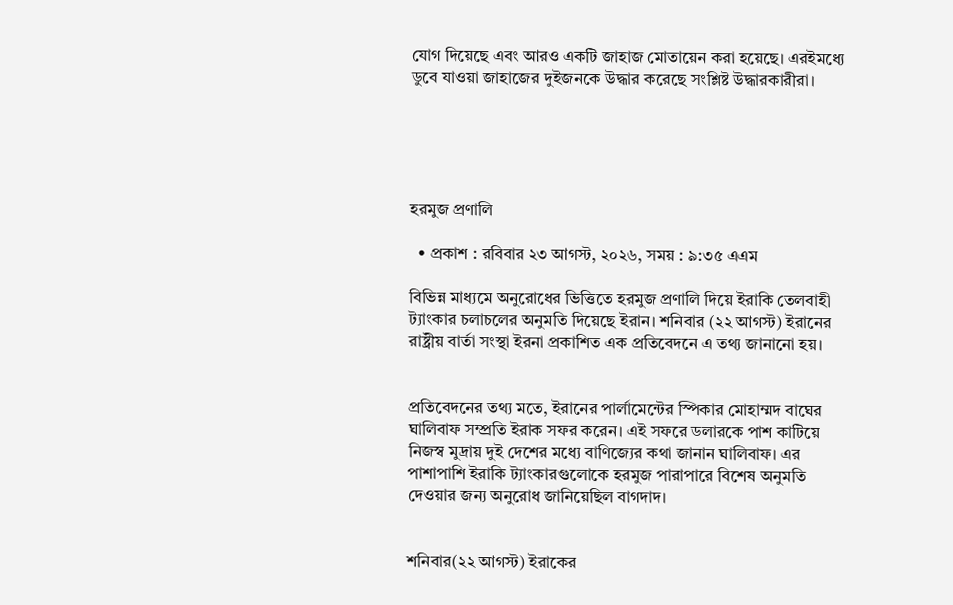যোগ দিয়েছে এবং আরও একটি জাহাজ মোতায়েন করা হয়েছে। এরইমধ্যে ডুবে যাওয়া জাহাজের দুইজনকে উদ্ধার করেছে সংশ্লিষ্ট উদ্ধারকারীরা।





হরমুজ প্রণালি

  • প্রকাশ : রবিবার ২৩ আগস্ট, ২০২৬, সময় : ৯:৩৫ এএম

বিভিন্ন মাধ্যমে অনুরোধের ভিত্তিতে হরমুজ প্রণালি দিয়ে ইরাকি তেলবাহী ট্যাংকার চলাচলের অনুমতি দিয়েছে ইরান। শনিবার (২২ আগস্ট) ইরানের রাষ্ট্রীয় বার্তা সংস্থা ইরনা প্রকাশিত এক প্রতিবেদনে এ তথ্য জানানো হয়।


প্রতিবেদনের তথ্য মতে, ইরানের পার্লামেন্টের স্পিকার মোহাম্মদ বাঘের ঘালিবাফ সম্প্রতি ইরাক সফর করেন। এই সফরে ডলারকে পাশ কাটিয়ে নিজস্ব মুদ্রায় দুই দেশের মধ্যে বাণিজ্যের কথা জানান ঘালিবাফ। এর পাশাপাশি ইরাকি ট্যাংকারগুলোকে হরমুজ পারাপারে বিশেষ অনুমতি দেওয়ার জন্য অনুরোধ জানিয়েছিল বাগদাদ।


শনিবার(২২ আগস্ট) ইরাকের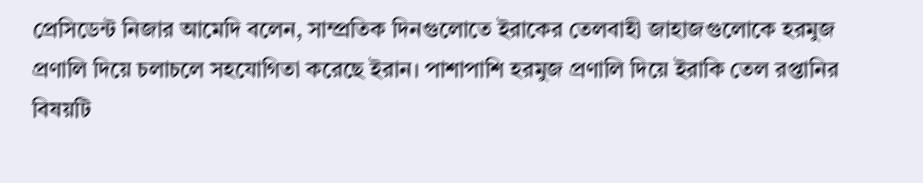প্রেসিডেন্ট নিজার আমেদি বলেন, সাম্প্রতিক দিনগুলোতে ইরাকের তেলবাহী জাহাজগুলোকে হরমুজ প্রণালি দিয়ে চলাচলে সহযোগিতা করেছে ইরান। পাশাপাশি হরমুজ প্রণালি দিয়ে ইরাকি তেল রপ্তানির বিষয়টি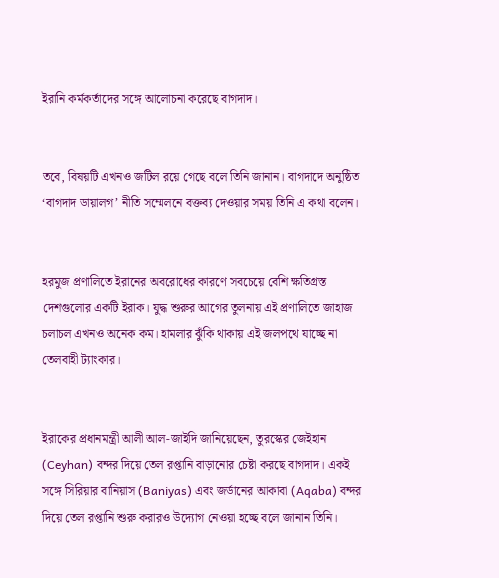ইরানি কর্মকর্তাদের সঙ্গে আলোচনা করেছে বাগদাদ।


তবে, বিষয়টি এখনও জটিল রয়ে গেছে বলে তিনি জানান। বাগদাদে অনুষ্ঠিত ‘বাগদাদ ডায়ালগ’ নীতি সম্মেলনে বক্তব্য দেওয়ার সময় তিনি এ কথা বলেন।


হরমুজ প্রণালিতে ইরানের অবরোধের কারণে সবচেয়ে বেশি ক্ষতিগ্রস্ত দেশগুলোর একটি ইরাক। যুদ্ধ শুরুর আগের তুলনায় এই প্রণালিতে জাহাজ চলাচল এখনও অনেক কম। হামলার ঝুঁকি থাকায় এই জলপথে যাচ্ছে না তেলবাহী ট্যাংকার।


ইরাকের প্রধানমন্ত্রী আলী আল-জাইদি জানিয়েছেন, তুরস্কের জেইহান (Ceyhan) বন্দর দিয়ে তেল রপ্তানি বাড়ানোর চেষ্টা করছে বাগদাদ। একই সঙ্গে সিরিয়ার বানিয়াস (Baniyas) এবং জর্ডানের আকাবা (Aqaba) বন্দর দিয়ে তেল রপ্তানি শুরু করারও উদ্যোগ নেওয়া হচ্ছে বলে জানান তিনি।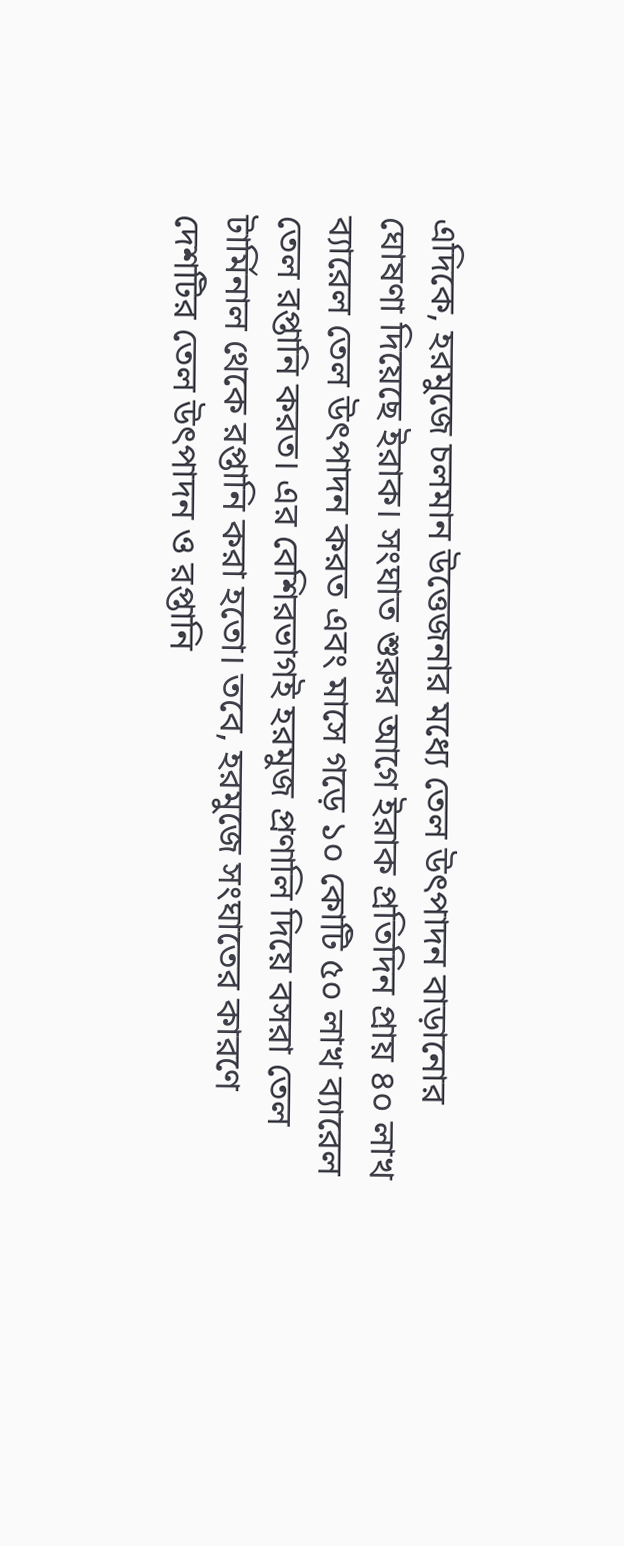এদিকে, হরমুজে চলমান উত্তেজনার মধ্যে তেল উৎপাদন বাড়ানোর ঘোষণা দিয়েছে ইরাক। সংঘাত শুরুর আগে ইরাক প্রতিদিন প্রায় ৪০ লাখ ব্যারেল তেল উৎপাদন করত এবং মাসে গড়ে ১০ কোটি ৫০ লাখ ব্যারেল তেল রপ্তানি করত। এর বেশিরভাগই হরমুজ প্রণালি দিয়ে বসরা তেল টার্মিনাল থেকে রপ্তানি করা হতো। তবে, হরমুজে সংঘাতের কারণে দেশটির তেল উৎপাদন ও রপ্তানি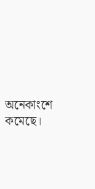অনেকাংশে কমেছে।